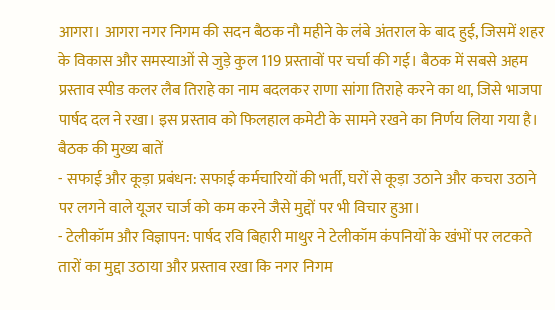आगरा। आगरा नगर निगम की सदन बैठक नौ महीने के लंबे अंतराल के बाद हुई, जिसमें शहर के विकास और समस्याओं से जुड़े कुल 119 प्रस्तावों पर चर्चा की गई। बैठक में सबसे अहम प्रस्ताव स्पीड कलर लैब तिराहे का नाम बदलकर राणा सांगा तिराहे करने का था, जिसे भाजपा पार्षद दल ने रखा। इस प्रस्ताव को फिलहाल कमेटी के सामने रखने का निर्णय लिया गया है।
बैठक की मुख्य बातें
- सफाई और कूड़ा प्रबंधन: सफाई कर्मचारियों की भर्ती, घरों से कूड़ा उठाने और कचरा उठाने पर लगने वाले यूजर चार्ज को कम करने जैसे मुद्दों पर भी विचार हुआ।
- टेलीकॉम और विज्ञापन: पार्षद रवि बिहारी माथुर ने टेलीकॉम कंपनियों के खंभों पर लटकते तारों का मुद्दा उठाया और प्रस्ताव रखा कि नगर निगम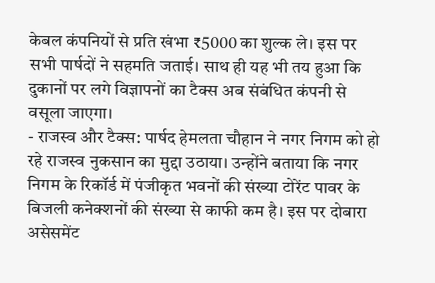केबल कंपनियों से प्रति खंभा ₹5000 का शुल्क ले। इस पर सभी पार्षदों ने सहमति जताई। साथ ही यह भी तय हुआ कि दुकानों पर लगे विज्ञापनों का टैक्स अब संबंधित कंपनी से वसूला जाएगा।
- राजस्व और टैक्स: पार्षद हेमलता चौहान ने नगर निगम को हो रहे राजस्व नुकसान का मुद्दा उठाया। उन्होंने बताया कि नगर निगम के रिकॉर्ड में पंजीकृत भवनों की संख्या टोरेंट पावर के बिजली कनेक्शनों की संख्या से काफी कम है। इस पर दोबारा असेसमेंट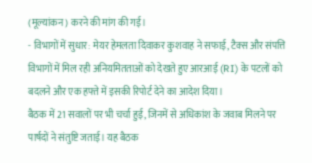(मूल्यांकन) करने की मांग की गई।
- विभागों में सुधार: मेयर हेमलता दिवाकर कुशवाह ने सफाई, टैक्स और संपत्ति विभागों में मिल रही अनियमितताओं को देखते हुए आरआई (RI) के पटलों को बदलने और एक हफ्ते में इसकी रिपोर्ट देने का आदेश दिया।
बैठक में 21 सवालों पर भी चर्चा हुई, जिनमें से अधिकांश के जवाब मिलने पर पार्षदों ने संतुष्टि जताई। यह बैठक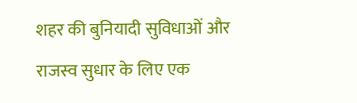शहर की बुनियादी सुविधाओं और राजस्व सुधार के लिए एक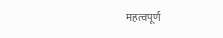महत्वपूर्ण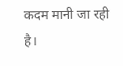कदम मानी जा रही है।